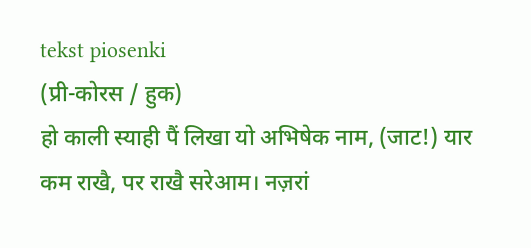tekst piosenki
(प्री-कोरस / हुक)
हो काली स्याही पैं लिखा यो अभिषेक नाम, (जाट!) यार कम राखै, पर राखै सरेआम। नज़रां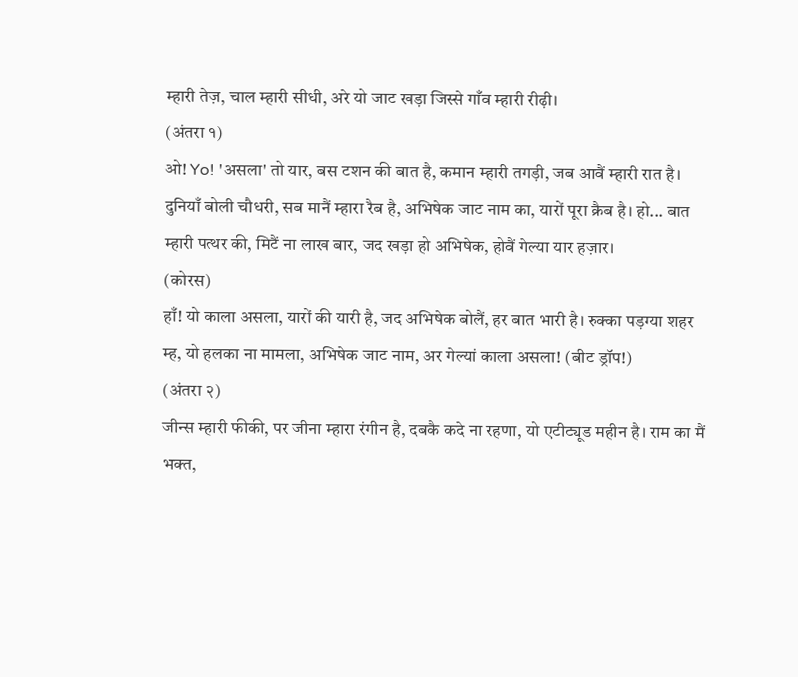म्हारी तेज़, चाल म्हारी सीधी, अरे यो जाट खड़ा जिस्से गाँव म्हारी रीढ़ी।
(अंतरा १)
ओ! Yo! 'असला' तो यार, बस टशन की बात है, कमान म्हारी तगड़ी, जब आवैं म्हारी रात है। दुनियाँ बोली चौधरी, सब मानैं म्हारा रैब है, अभिषेक जाट नाम का, यारों पूरा क्रैब है। हो... बात म्हारी पत्थर की, मिटैं ना लाख बार, जद खड़ा हो अभिषेक, होवैं गेल्या यार हज़ार।
(कोरस)
हाँ! यो काला असला, यारों की यारी है, जद अभिषेक बोलैं, हर बात भारी है। रुक्का पड़ग्या शहर म्ह, यो हलका ना मामला, अभिषेक जाट नाम, अर गेल्यां काला असला! (बीट ड्रॉप!)
(अंतरा २)
जीन्स म्हारी फीकी, पर जीना म्हारा रंगीन है, दबकै कदे ना रहणा, यो एटीट्यूड महीन है। राम का मैं भक्त,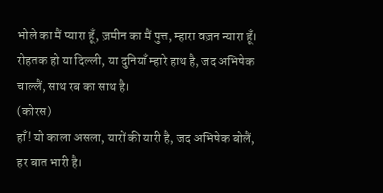भोले का मैं प्यारा हूँ, ज़मीन का मैं पुत्त, म्हारा वज़न न्यारा हूँ। रोहतक हो या दिल्ली, या दुनियाँ म्हारे हाथ है, जद अभिषेक चाल्लैं, साथ रब का साथ है।
(कोरस)
हाँ! यो काला असला, यारों की यारी है, जद अभिषेक बोलैं, हर बात भारी है।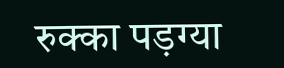रुक्का पड़ग्या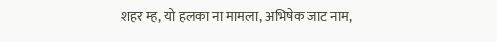शहर म्ह, यो हलका ना मामला, अभिषेक जाट नाम,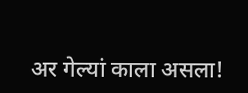अर गेल्यां काला असला!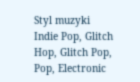Styl muzyki
Indie Pop, Glitch Hop, Glitch Pop, Pop, Electronic